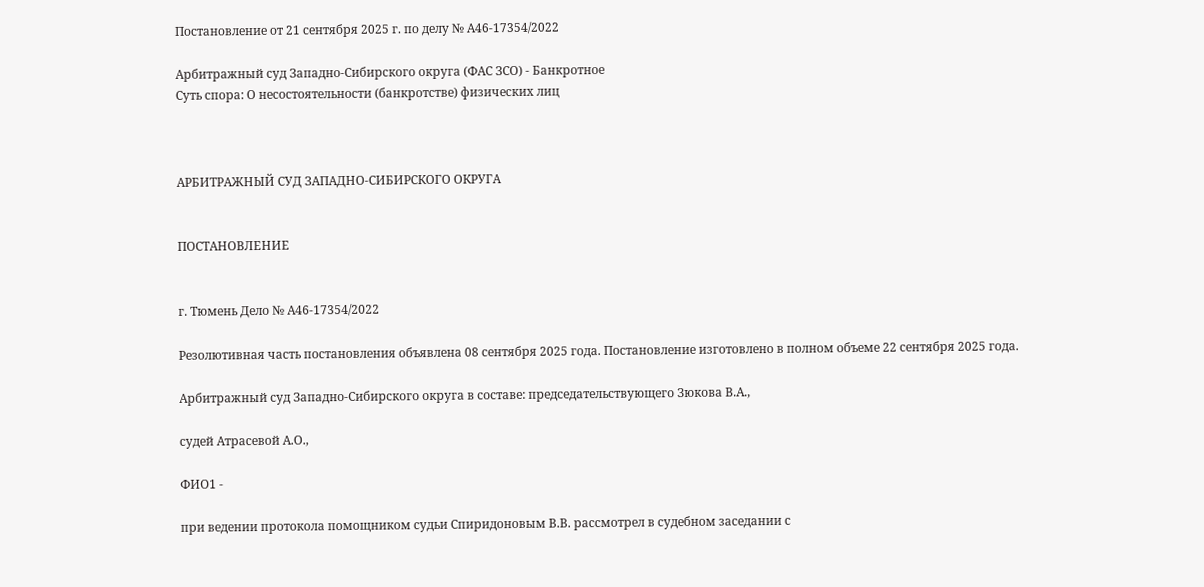Постановление от 21 сентября 2025 г. по делу № А46-17354/2022

Арбитражный суд Западно-Сибирского округа (ФАС ЗСО) - Банкротное
Суть спора: О несостоятельности (банкротстве) физических лиц



АРБИТРАЖНЫЙ СУД ЗАПАДНО-СИБИРСКОГО ОКРУГА


ПОСТАНОВЛЕНИЕ


г. Тюмень Дело № А46-17354/2022

Резолютивная часть постановления объявлена 08 сентября 2025 года. Постановление изготовлено в полном объеме 22 сентября 2025 года.

Арбитражный суд Западно-Сибирского округа в составе: председательствующего Зюкова В.А.,

судей Атрасевой А.О.,

ФИО1 -

при ведении протокола помощником судьи Спиридоновым В.В. рассмотрел в судебном заседании с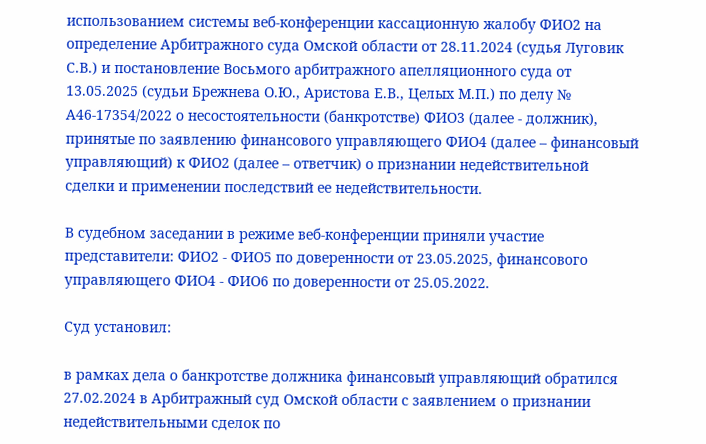использованием системы веб-конференции кассационную жалобу ФИО2 на определение Арбитражного суда Омской области от 28.11.2024 (судья Луговик С.В.) и постановление Восьмого арбитражного апелляционного суда от 13.05.2025 (судьи Брежнева О.Ю., Аристова Е.В., Целых М.П.) по делу № А46-17354/2022 о несостоятельности (банкротстве) ФИО3 (далее - должник), принятые по заявлению финансового управляющего ФИО4 (далее – финансовый управляющий) к ФИО2 (далее – ответчик) о признании недействительной сделки и применении последствий ее недействительности.

В судебном заседании в режиме веб-конференции приняли участие представители: ФИО2 - ФИО5 по доверенности от 23.05.2025, финансового управляющего ФИО4 - ФИО6 по доверенности от 25.05.2022.

Суд установил:

в рамках дела о банкротстве должника финансовый управляющий обратился 27.02.2024 в Арбитражный суд Омской области с заявлением о признании недействительными сделок по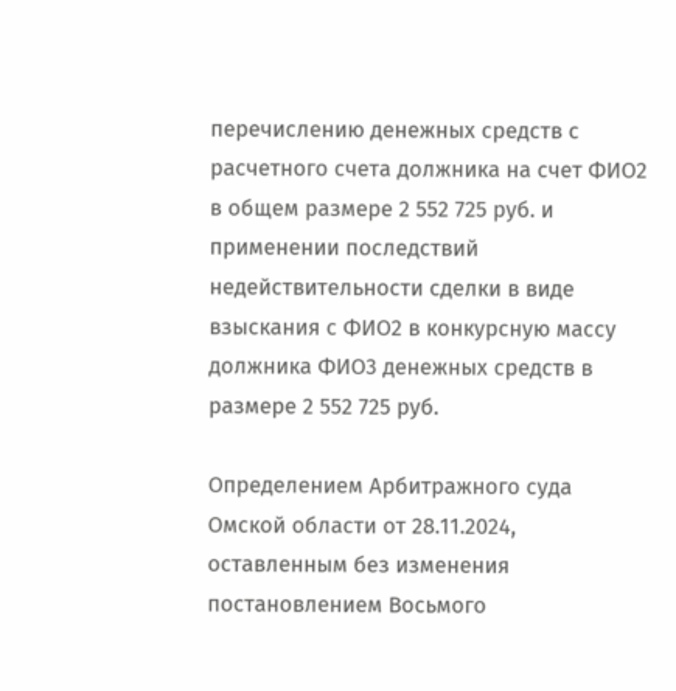перечислению денежных средств с расчетного счета должника на счет ФИО2 в общем размере 2 552 725 руб. и применении последствий недействительности сделки в виде взыскания с ФИО2 в конкурсную массу должника ФИО3 денежных средств в размере 2 552 725 руб.

Определением Арбитражного суда Омской области от 28.11.2024, оставленным без изменения постановлением Восьмого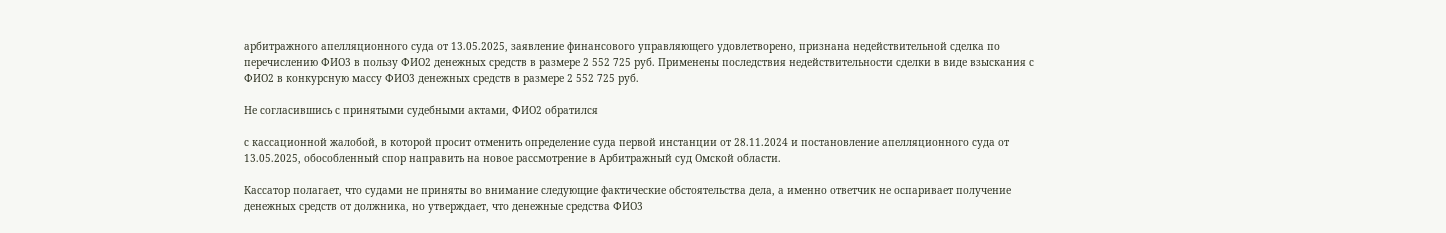арбитражного апелляционного суда от 13.05.2025, заявление финансового управляющего удовлетворено, признана недействительной сделка по перечислению ФИО3 в пользу ФИО2 денежных средств в размере 2 552 725 руб. Применены последствия недействительности сделки в виде взыскания с ФИО2 в конкурсную массу ФИО3 денежных средств в размере 2 552 725 руб.

Не согласившись с принятыми судебными актами, ФИО2 обратился

с кассационной жалобой, в которой просит отменить определение суда первой инстанции от 28.11.2024 и постановление апелляционного суда от 13.05.2025, обособленный спор направить на новое рассмотрение в Арбитражный суд Омской области.

Кассатор полагает, что судами не приняты во внимание следующие фактические обстоятельства дела, а именно ответчик не оспаривает получение денежных средств от должника, но утверждает, что денежные средства ФИО3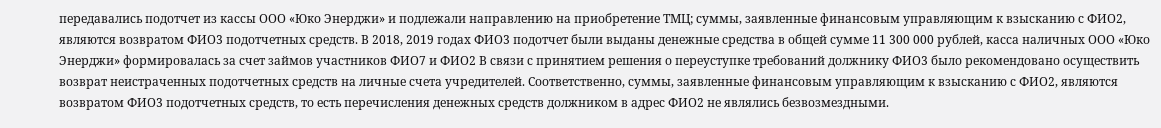передавались подотчет из кассы ООО «Юко Энерджи» и подлежали направлению на приобретение ТМЦ; суммы, заявленные финансовым управляющим к взысканию с ФИО2, являются возвратом ФИО3 подотчетных средств. В 2018, 2019 годах ФИО3 подотчет были выданы денежные средства в общей сумме 11 300 000 рублей, касса наличных ООО «Юко Энерджи» формировалась за счет займов участников ФИО7 и ФИО2 В связи с принятием решения о переуступке требований должнику ФИО3 было рекомендовано осуществить возврат неистраченных подотчетных средств на личные счета учредителей. Соответственно, суммы, заявленные финансовым управляющим к взысканию с ФИО2, являются возвратом ФИО3 подотчетных средств, то есть перечисления денежных средств должником в адрес ФИО2 не являлись безвозмездными.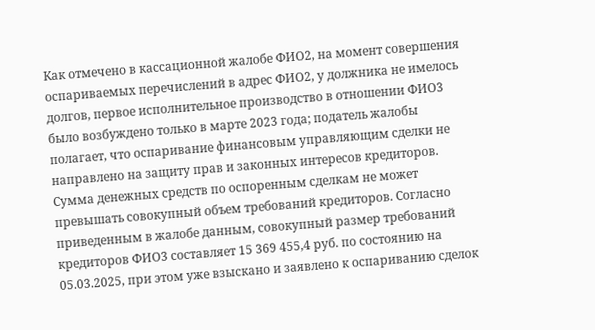Как отмечено в кассационной жалобе ФИО2, на момент совершения оспариваемых перечислений в адрес ФИО2, у должника не имелось долгов, первое исполнительное производство в отношении ФИО3 было возбуждено только в марте 2023 года; податель жалобы полагает, что оспаривание финансовым управляющим сделки не направлено на защиту прав и законных интересов кредиторов. Сумма денежных средств по оспоренным сделкам не может превышать совокупный объем требований кредиторов. Согласно приведенным в жалобе данным, совокупный размер требований кредиторов ФИО3 составляет 15 369 455,4 руб. по состоянию на 05.03.2025, при этом уже взыскано и заявлено к оспариванию сделок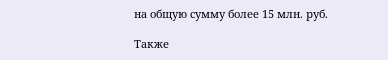на общую сумму более 15 млн. руб.

Также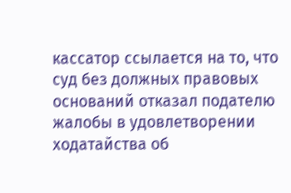кассатор ссылается на то, что суд без должных правовых оснований отказал подателю жалобы в удовлетворении ходатайства об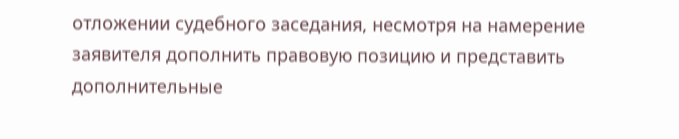отложении судебного заседания, несмотря на намерение заявителя дополнить правовую позицию и представить дополнительные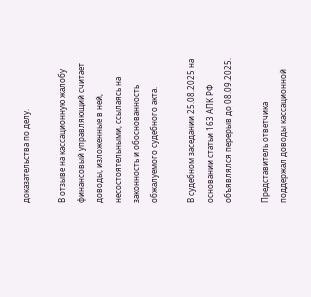доказательства по делу.

В отзыве на кассационную жалобу финансовый управляющий считает доводы, изложенные в ней, несостоятельными, ссылаясь на законность и обоснованность обжалуемого судебного акта.

В судебном заседании 25.08.2025 на основании статьи 163 АПК РФ объявлялся перерыв до 08.09.2025.

Представитель ответчика поддержал доводы кассационной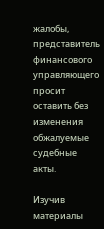жалобы, представитель финансового управляющего просит оставить без изменения обжалуемые судебные акты.

Изучив материалы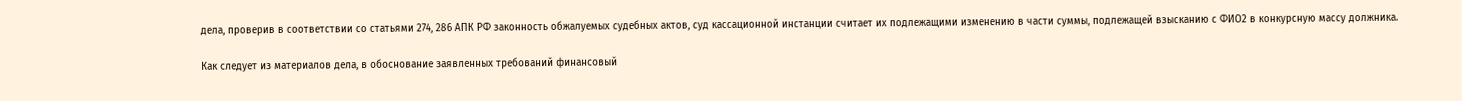дела, проверив в соответствии со статьями 274, 286 АПК РФ законность обжалуемых судебных актов, суд кассационной инстанции считает их подлежащими изменению в части суммы, подлежащей взысканию с ФИО2 в конкурсную массу должника.

Как следует из материалов дела, в обоснование заявленных требований финансовый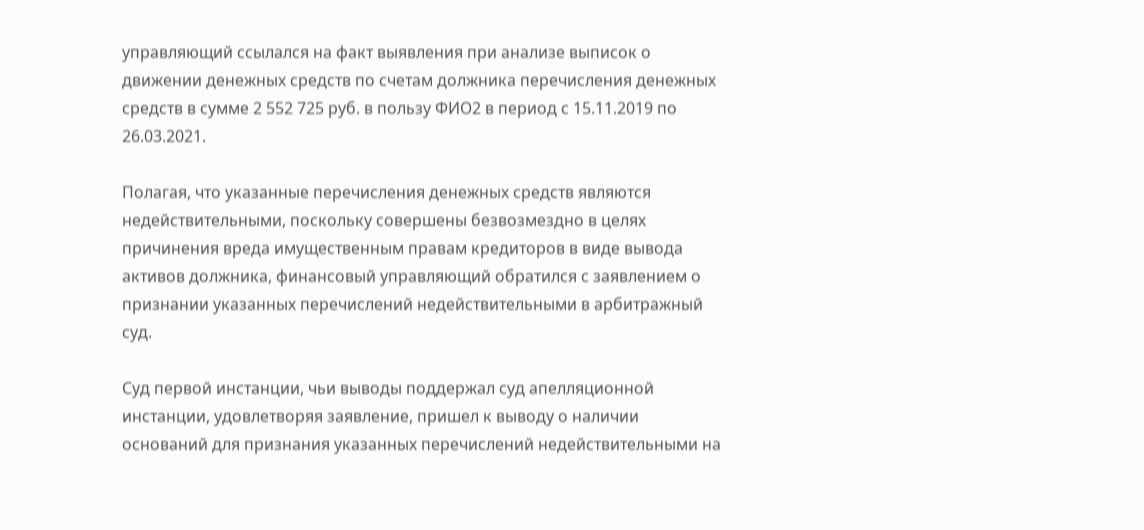управляющий ссылался на факт выявления при анализе выписок о движении денежных средств по счетам должника перечисления денежных средств в сумме 2 552 725 руб. в пользу ФИО2 в период с 15.11.2019 по 26.03.2021.

Полагая, что указанные перечисления денежных средств являются недействительными, поскольку совершены безвозмездно в целях причинения вреда имущественным правам кредиторов в виде вывода активов должника, финансовый управляющий обратился с заявлением о признании указанных перечислений недействительными в арбитражный суд.

Суд первой инстанции, чьи выводы поддержал суд апелляционной инстанции, удовлетворяя заявление, пришел к выводу о наличии оснований для признания указанных перечислений недействительными на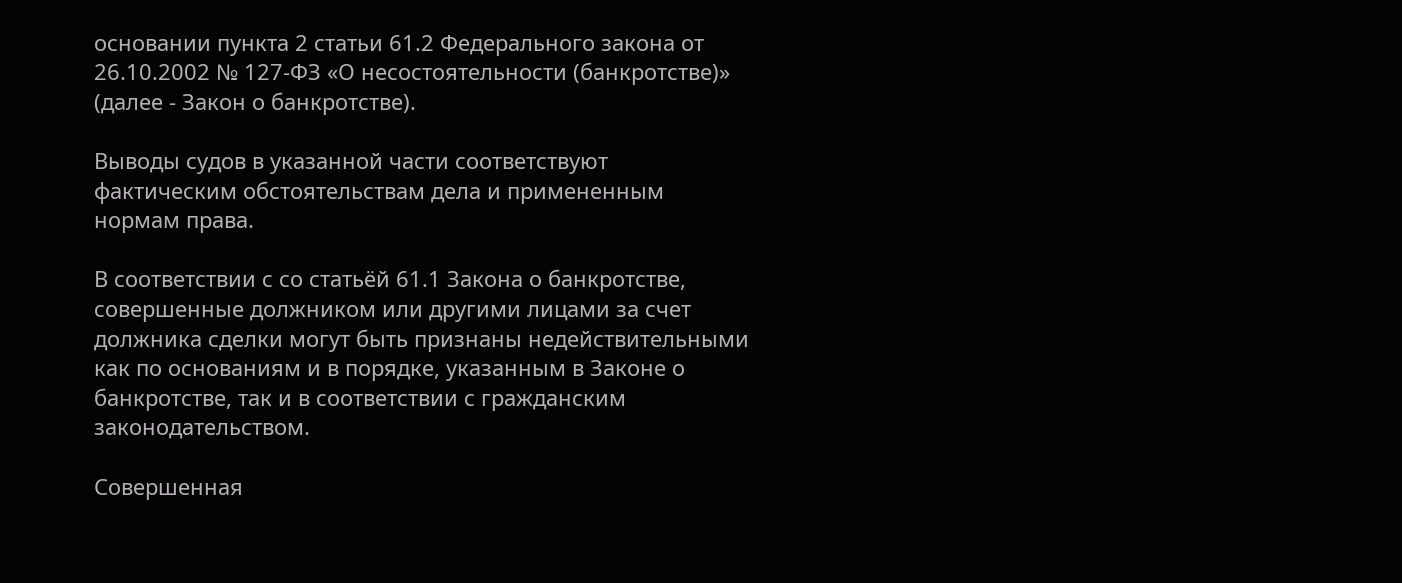основании пункта 2 статьи 61.2 Федерального закона от 26.10.2002 № 127-ФЗ «О несостоятельности (банкротстве)» (далее - Закон о банкротстве).

Выводы судов в указанной части соответствуют фактическим обстоятельствам дела и примененным нормам права.

В соответствии с со статьёй 61.1 Закона о банкротстве, совершенные должником или другими лицами за счет должника сделки могут быть признаны недействительными как по основаниям и в порядке, указанным в Законе о банкротстве, так и в соответствии с гражданским законодательством.

Совершенная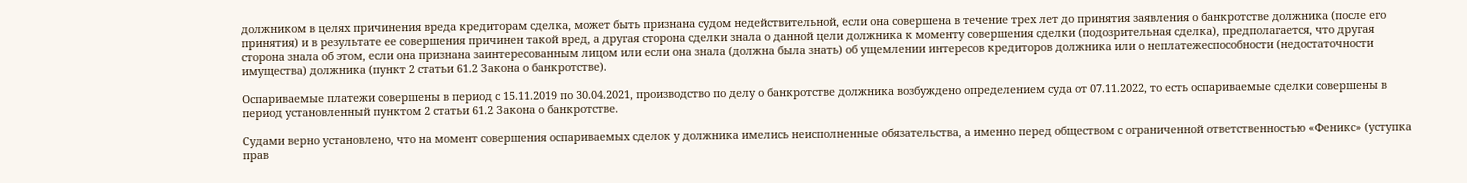должником в целях причинения вреда кредиторам сделка, может быть признана судом недействительной, если она совершена в течение трех лет до принятия заявления о банкротстве должника (после его принятия) и в результате ее совершения причинен такой вред, а другая сторона сделки знала о данной цели должника к моменту совершения сделки (подозрительная сделка), предполагается, что другая сторона знала об этом, если она признана заинтересованным лицом или если она знала (должна была знать) об ущемлении интересов кредиторов должника или о неплатежеспособности (недостаточности имущества) должника (пункт 2 статьи 61.2 Закона о банкротстве).

Оспариваемые платежи совершены в период с 15.11.2019 по 30.04.2021, производство по делу о банкротстве должника возбуждено определением суда от 07.11.2022, то есть оспариваемые сделки совершены в период установленный пунктом 2 статьи 61.2 Закона о банкротстве.

Судами верно установлено, что на момент совершения оспариваемых сделок у должника имелись неисполненные обязательства, а именно перед обществом с ограниченной ответственностью «Феникс» (уступка прав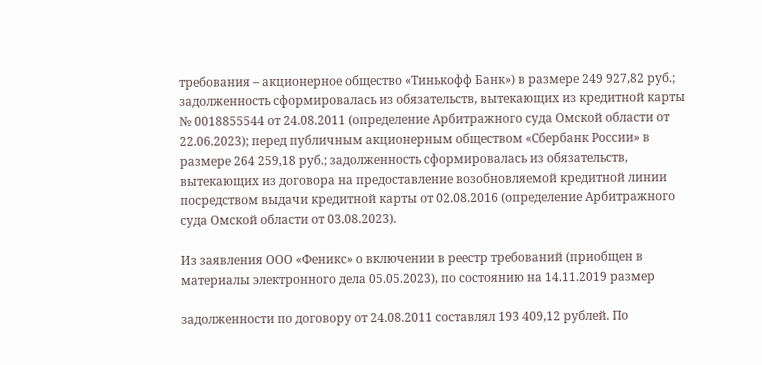требования – акционерное общество «Тинькофф Банк») в размере 249 927,82 руб.; задолженность сформировалась из обязательств, вытекающих из кредитной карты № 0018855544 от 24.08.2011 (определение Арбитражного суда Омской области от 22.06.2023); перед публичным акционерным обществом «Сбербанк России» в размере 264 259,18 руб.; задолженность сформировалась из обязательств, вытекающих из договора на предоставление возобновляемой кредитной линии посредством выдачи кредитной карты от 02.08.2016 (определение Арбитражного суда Омской области от 03.08.2023).

Из заявления ООО «Феникс» о включении в реестр требований (приобщен в материалы электронного дела 05.05.2023), по состоянию на 14.11.2019 размер

задолженности по договору от 24.08.2011 составлял 193 409,12 рублей. По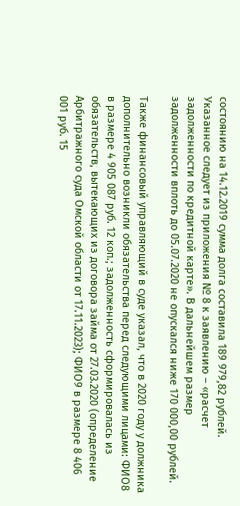состоянию на 14.12.2019 сумма долга составила 189 979,82 рублей. Указанное следует из приложения № 8 к заявлению – «расчет задолженности по кредитной карте». В дальнейшем размер задолженности вплоть до 05.07.2020 не опускался ниже 170 000,00 рублей.

Также финансовый управляющий в суде указал, что в 2020 году у должника дополнительно возникли обязательства перед следующими лицами: ФИО8 в размере 4 905 087 руб. 12 коп.; задолженность сформировалась из обязательств, вытекающих из договора займа от 27.03.2020 (определение Арбитражного суда Омской области от 17.11.2023); ФИО9 в размере 8 406 001 руб. 15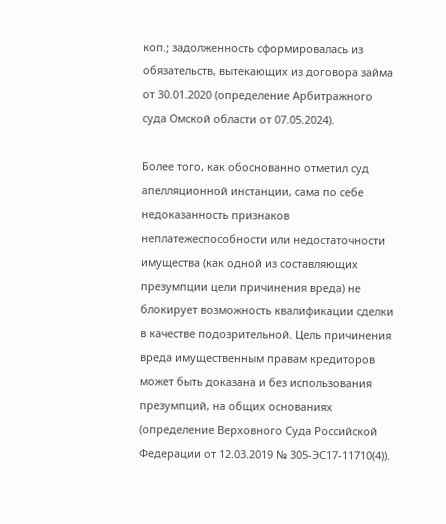коп.; задолженность сформировалась из обязательств, вытекающих из договора займа от 30.01.2020 (определение Арбитражного суда Омской области от 07.05.2024).

Более того, как обоснованно отметил суд апелляционной инстанции, сама по себе недоказанность признаков неплатежеспособности или недостаточности имущества (как одной из составляющих презумпции цели причинения вреда) не блокирует возможность квалификации сделки в качестве подозрительной. Цель причинения вреда имущественным правам кредиторов может быть доказана и без использования презумпций, на общих основаниях (определение Верховного Суда Российской Федерации от 12.03.2019 № 305-ЭС17-11710(4)).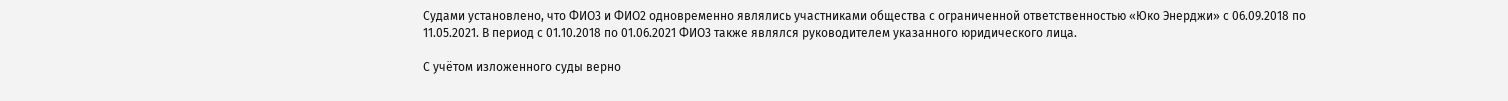Судами установлено, что ФИО3 и ФИО2 одновременно являлись участниками общества с ограниченной ответственностью «Юко Энерджи» с 06.09.2018 по 11.05.2021. В период с 01.10.2018 по 01.06.2021 ФИО3 также являлся руководителем указанного юридического лица.

С учётом изложенного суды верно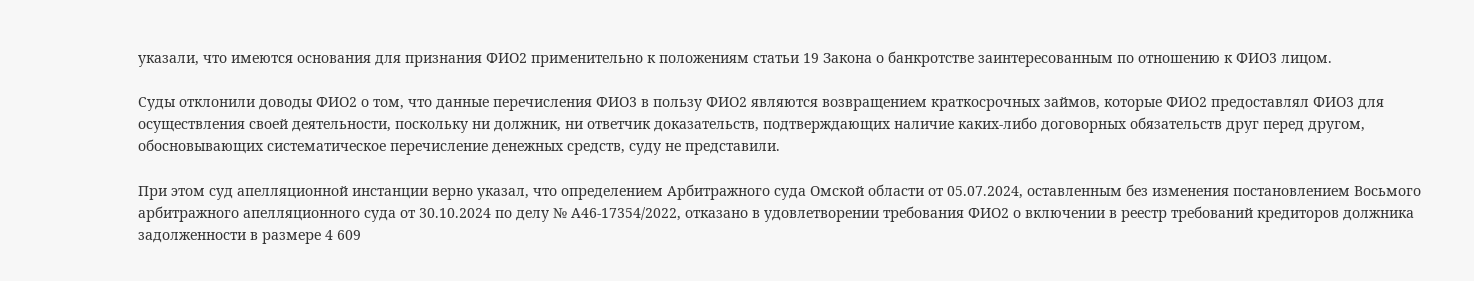указали, что имеются основания для признания ФИО2 применительно к положениям статьи 19 Закона о банкротстве заинтересованным по отношению к ФИО3 лицом.

Суды отклонили доводы ФИО2 о том, что данные перечисления ФИО3 в пользу ФИО2 являются возвращением краткосрочных займов, которые ФИО2 предоставлял ФИО3 для осуществления своей деятельности, поскольку ни должник, ни ответчик доказательств, подтверждающих наличие каких-либо договорных обязательств друг перед другом, обосновывающих систематическое перечисление денежных средств, суду не представили.

При этом суд апелляционной инстанции верно указал, что определением Арбитражного суда Омской области от 05.07.2024, оставленным без изменения постановлением Восьмого арбитражного апелляционного суда от 30.10.2024 по делу № А46-17354/2022, отказано в удовлетворении требования ФИО2 о включении в реестр требований кредиторов должника задолженности в размере 4 609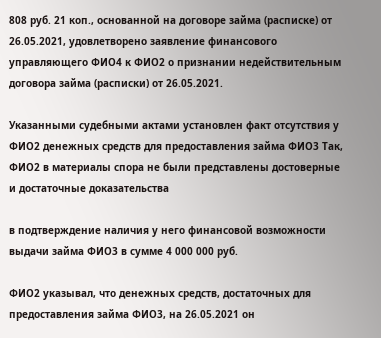808 руб. 21 коп., основанной на договоре займа (расписке) от 26.05.2021, удовлетворено заявление финансового управляющего ФИО4 к ФИО2 о признании недействительным договора займа (расписки) от 26.05.2021.

Указанными судебными актами установлен факт отсутствия у ФИО2 денежных средств для предоставления займа ФИО3 Так, ФИО2 в материалы спора не были представлены достоверные и достаточные доказательства

в подтверждение наличия у него финансовой возможности выдачи займа ФИО3 в сумме 4 000 000 руб.

ФИО2 указывал, что денежных средств, достаточных для предоставления займа ФИО3, на 26.05.2021 он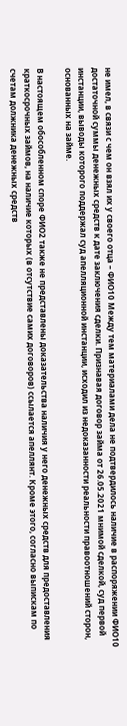не имел, в связи с чем он взял их у своего отца – ФИО10 Между тем материалами дела не подтвердилось наличие в распоряжении ФИО10 достаточной суммы денежных средств к дате заключения сделки. Признавая договор займа от 26.05.2021 мнимой сделкой, суд первой инстанции, выводы которого поддержал суд апелляционной инстанции, исходил из недоказанности реальности правоотношений сторон, основанных на займе.

В настоящем обособленном споре ФИО2 также не представлены доказательства наличия у него денежных средств для предоставления краткосрочных займов, на наличие которых (в отсутствие самих договоров) ссылается апеллянт. Кроме этого, согласно выпискам по счетам должника денежных средств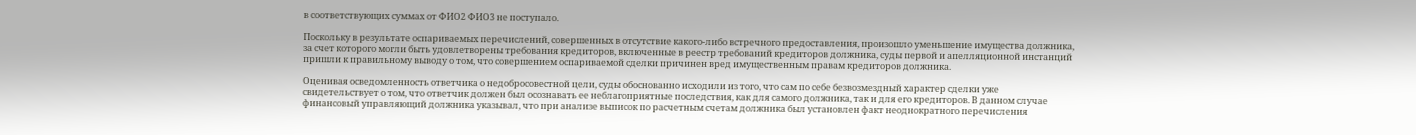в соответствующих суммах от ФИО2 ФИО3 не поступало.

Поскольку в результате оспариваемых перечислений, совершенных в отсутствие какого-либо встречного предоставления, произошло уменьшение имущества должника, за счет которого могли быть удовлетворены требования кредиторов, включенные в реестр требований кредиторов должника, суды первой и апелляционной инстанций пришли к правильному выводу о том, что совершением оспариваемой сделки причинен вред имущественным правам кредиторов должника.

Оценивая осведомленность ответчика о недобросовестной цели, суды обоснованно исходили из того, что сам по себе безвозмездный характер сделки уже свидетельствует о том, что ответчик должен был осознавать ее неблагоприятные последствия, как для самого должника, так и для его кредиторов. В данном случае финансовый управляющий должника указывал, что при анализе выписок по расчетным счетам должника был установлен факт неоднократного перечисления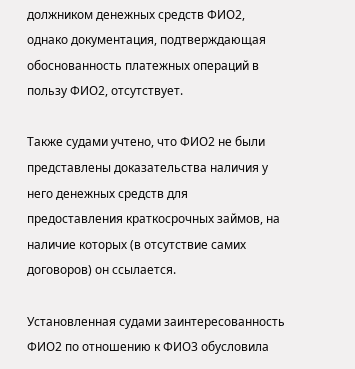должником денежных средств ФИО2, однако документация, подтверждающая обоснованность платежных операций в пользу ФИО2, отсутствует.

Также судами учтено, что ФИО2 не были представлены доказательства наличия у него денежных средств для предоставления краткосрочных займов, на наличие которых (в отсутствие самих договоров) он ссылается.

Установленная судами заинтересованность ФИО2 по отношению к ФИО3 обусловила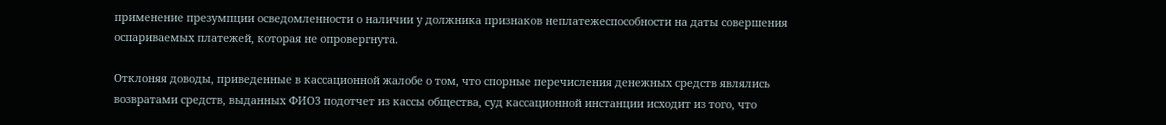применение презумпции осведомленности о наличии у должника признаков неплатежеспособности на даты совершения оспариваемых платежей, которая не опровергнута.

Отклоняя доводы, приведенные в кассационной жалобе о том, что спорные перечисления денежных средств являлись возвратами средств, выданных ФИО3 подотчет из кассы общества, суд кассационной инстанции исходит из того, что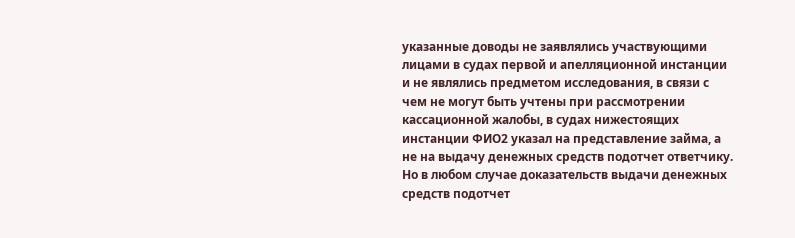указанные доводы не заявлялись участвующими лицами в судах первой и апелляционной инстанции и не являлись предметом исследования, в связи с чем не могут быть учтены при рассмотрении кассационной жалобы, в судах нижестоящих инстанции ФИО2 указал на представление займа, а не на выдачу денежных средств подотчет ответчику. Но в любом случае доказательств выдачи денежных средств подотчет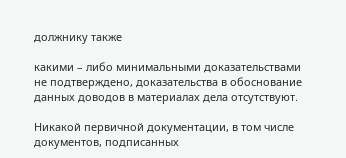должнику также

какими – либо минимальными доказательствами не подтверждено, доказательства в обоснование данных доводов в материалах дела отсутствуют.

Никакой первичной документации, в том числе документов, подписанных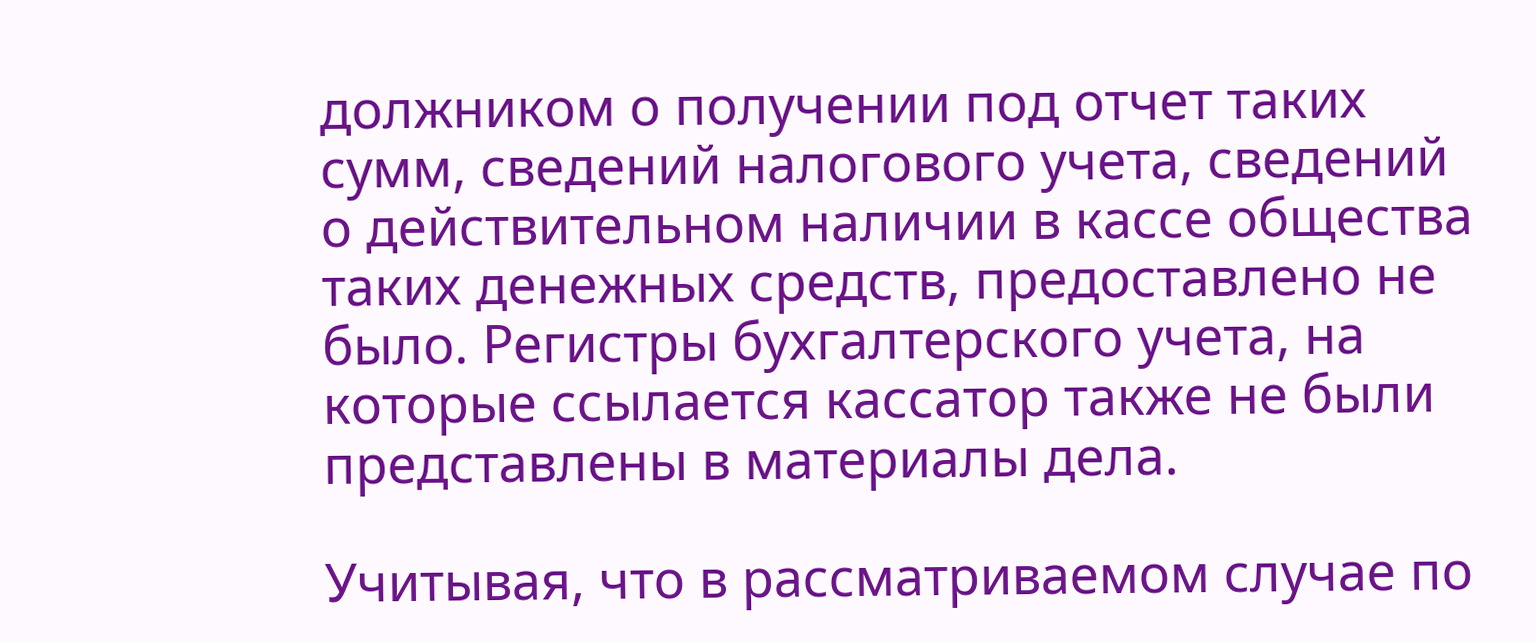должником о получении под отчет таких сумм, сведений налогового учета, сведений о действительном наличии в кассе общества таких денежных средств, предоставлено не было. Регистры бухгалтерского учета, на которые ссылается кассатор также не были представлены в материалы дела.

Учитывая, что в рассматриваемом случае по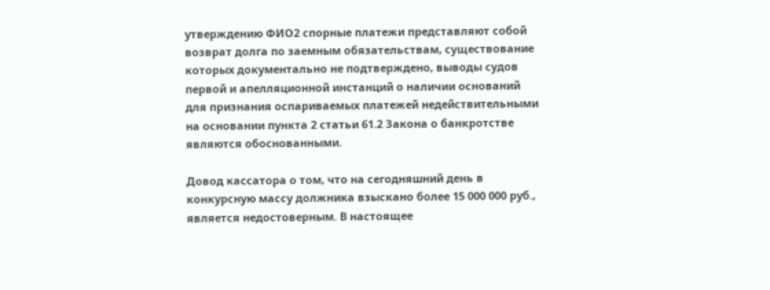утверждению ФИО2 спорные платежи представляют собой возврат долга по заемным обязательствам, существование которых документально не подтверждено, выводы судов первой и апелляционной инстанций о наличии оснований для признания оспариваемых платежей недействительными на основании пункта 2 статьи 61.2 Закона о банкротстве являются обоснованными.

Довод кассатора о том, что на сегодняшний день в конкурсную массу должника взыскано более 15 000 000 руб., является недостоверным. В настоящее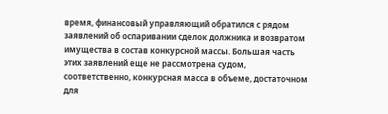время, финансовый управляющий обратился с рядом заявлений об оспаривании сделок должника и возвратом имущества в состав конкурсной массы. Большая часть этих заявлений еще не рассмотрена судом, соответственно, конкурсная масса в объеме, достаточном для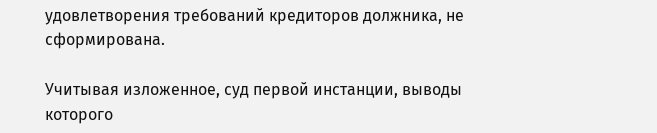удовлетворения требований кредиторов должника, не сформирована.

Учитывая изложенное, суд первой инстанции, выводы которого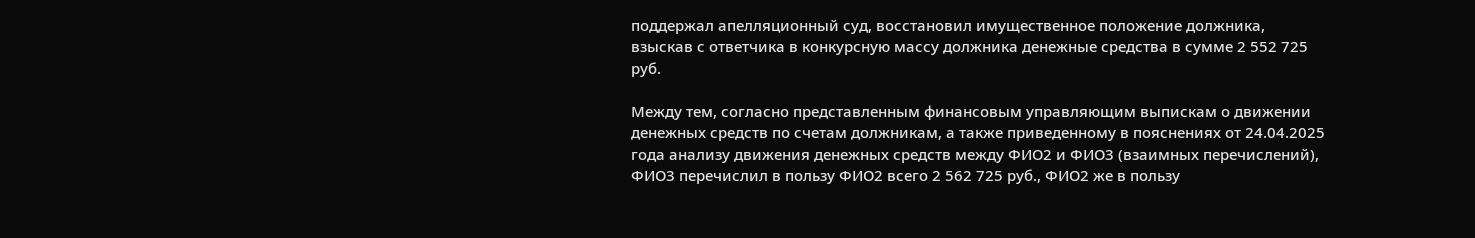поддержал апелляционный суд, восстановил имущественное положение должника, взыскав с ответчика в конкурсную массу должника денежные средства в сумме 2 552 725 руб.

Между тем, согласно представленным финансовым управляющим выпискам о движении денежных средств по счетам должникам, а также приведенному в пояснениях от 24.04.2025 года анализу движения денежных средств между ФИО2 и ФИО3 (взаимных перечислений), ФИО3 перечислил в пользу ФИО2 всего 2 562 725 руб., ФИО2 же в пользу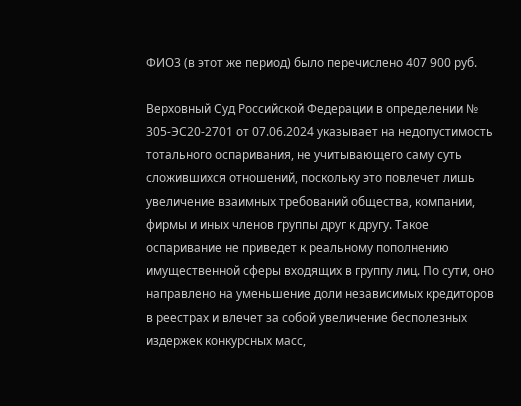ФИО3 (в этот же период) было перечислено 407 900 руб.

Верховный Суд Российской Федерации в определении № 305-ЭС20-2701 от 07.06.2024 указывает на недопустимость тотального оспаривания, не учитывающего саму суть сложившихся отношений, поскольку это повлечет лишь увеличение взаимных требований общества, компании, фирмы и иных членов группы друг к другу. Такое оспаривание не приведет к реальному пополнению имущественной сферы входящих в группу лиц. По сути, оно направлено на уменьшение доли независимых кредиторов в реестрах и влечет за собой увеличение бесполезных издержек конкурсных масс,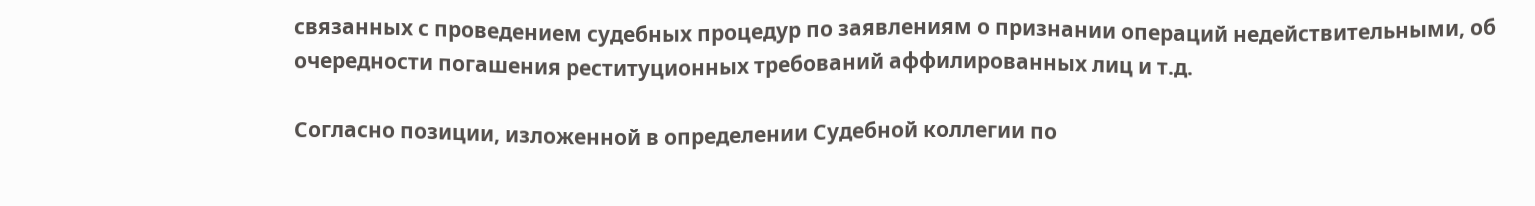связанных с проведением судебных процедур по заявлениям о признании операций недействительными, об очередности погашения реституционных требований аффилированных лиц и т.д.

Согласно позиции, изложенной в определении Судебной коллегии по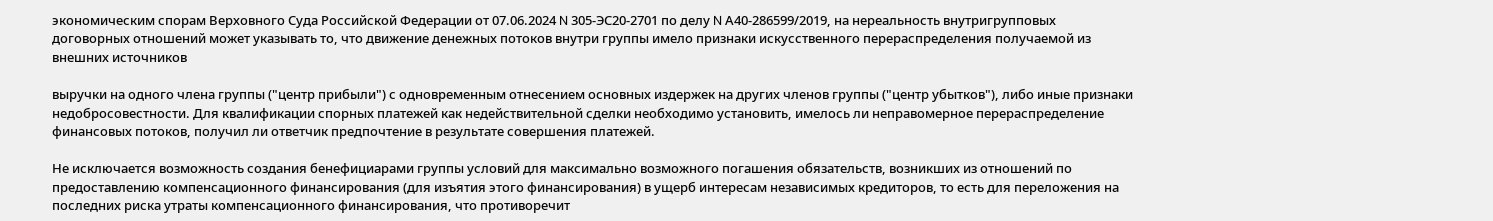экономическим спорам Верховного Суда Российской Федерации от 07.06.2024 N 305-ЭС20-2701 по делу N А40-286599/2019, на нереальность внутригрупповых договорных отношений может указывать то, что движение денежных потоков внутри группы имело признаки искусственного перераспределения получаемой из внешних источников

выручки на одного члена группы ("центр прибыли") с одновременным отнесением основных издержек на других членов группы ("центр убытков"), либо иные признаки недобросовестности. Для квалификации спорных платежей как недействительной сделки необходимо установить, имелось ли неправомерное перераспределение финансовых потоков, получил ли ответчик предпочтение в результате совершения платежей.

Не исключается возможность создания бенефициарами группы условий для максимально возможного погашения обязательств, возникших из отношений по предоставлению компенсационного финансирования (для изъятия этого финансирования) в ущерб интересам независимых кредиторов, то есть для переложения на последних риска утраты компенсационного финансирования, что противоречит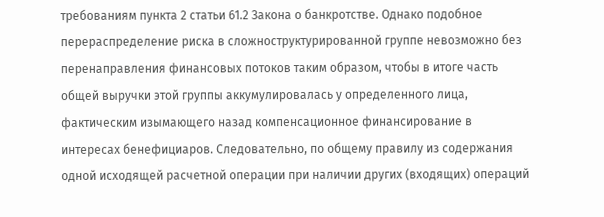требованиям пункта 2 статьи 61.2 Закона о банкротстве. Однако подобное перераспределение риска в сложноструктурированной группе невозможно без перенаправления финансовых потоков таким образом, чтобы в итоге часть общей выручки этой группы аккумулировалась у определенного лица, фактическим изымающего назад компенсационное финансирование в интересах бенефициаров. Следовательно, по общему правилу из содержания одной исходящей расчетной операции при наличии других (входящих) операций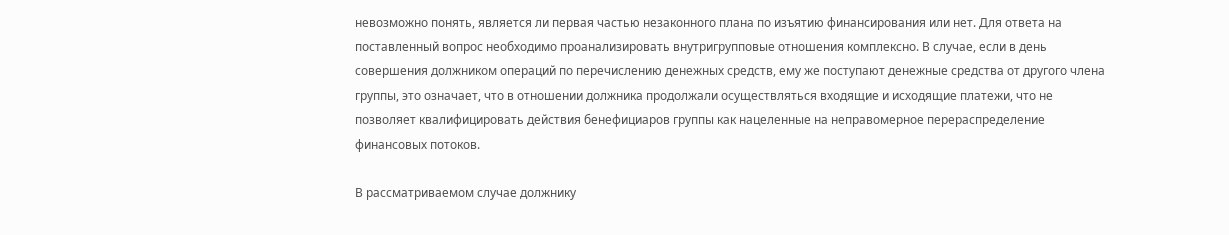невозможно понять, является ли первая частью незаконного плана по изъятию финансирования или нет. Для ответа на поставленный вопрос необходимо проанализировать внутригрупповые отношения комплексно. В случае, если в день совершения должником операций по перечислению денежных средств, ему же поступают денежные средства от другого члена группы, это означает, что в отношении должника продолжали осуществляться входящие и исходящие платежи, что не позволяет квалифицировать действия бенефициаров группы как нацеленные на неправомерное перераспределение финансовых потоков.

В рассматриваемом случае должнику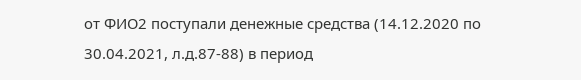от ФИО2 поступали денежные средства (14.12.2020 по 30.04.2021, л.д.87-88) в период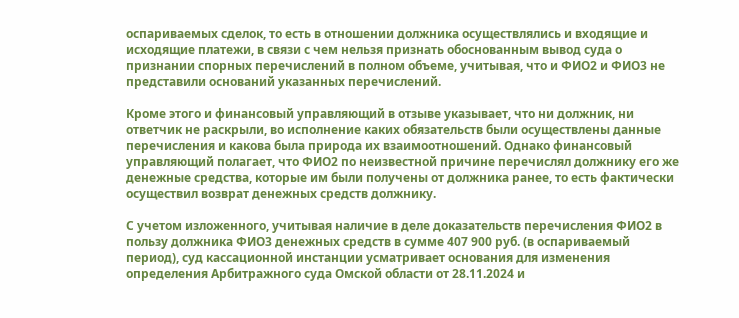оспариваемых сделок, то есть в отношении должника осуществлялись и входящие и исходящие платежи, в связи с чем нельзя признать обоснованным вывод суда о признании спорных перечислений в полном объеме, учитывая, что и ФИО2 и ФИО3 не представили оснований указанных перечислений.

Кроме этого и финансовый управляющий в отзыве указывает, что ни должник, ни ответчик не раскрыли, во исполнение каких обязательств были осуществлены данные перечисления и какова была природа их взаимоотношений. Однако финансовый управляющий полагает, что ФИО2 по неизвестной причине перечислял должнику его же денежные средства, которые им были получены от должника ранее, то есть фактически осуществил возврат денежных средств должнику.

С учетом изложенного, учитывая наличие в деле доказательств перечисления ФИО2 в пользу должника ФИО3 денежных средств в сумме 407 900 руб. (в оспариваемый период), суд кассационной инстанции усматривает основания для изменения определения Арбитражного суда Омской области от 28.11.2024 и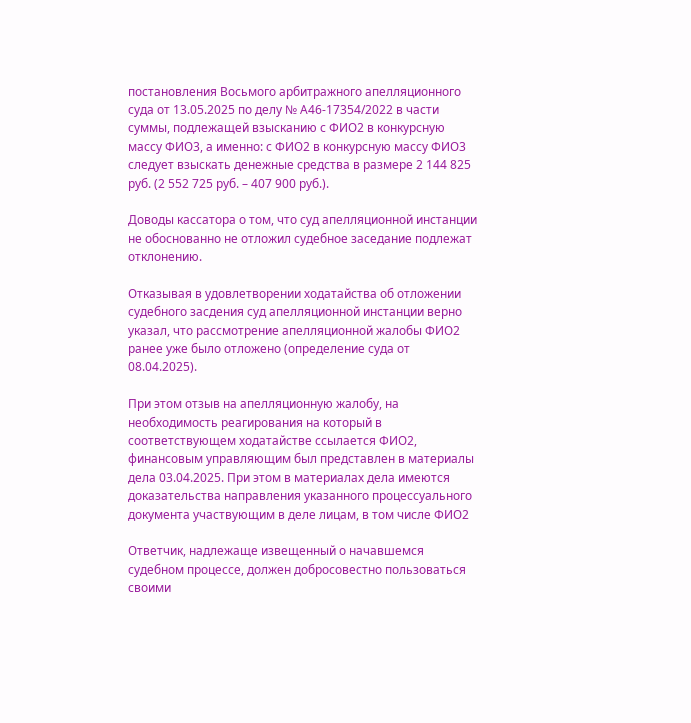постановления Восьмого арбитражного апелляционного суда от 13.05.2025 по делу № А46-17354/2022 в части суммы, подлежащей взысканию с ФИО2 в конкурсную массу ФИО3, а именно: с ФИО2 в конкурсную массу ФИО3 следует взыскать денежные средства в размере 2 144 825 руб. (2 552 725 руб. – 407 900 руб.).

Доводы кассатора о том, что суд апелляционной инстанции не обоснованно не отложил судебное заседание подлежат отклонению.

Отказывая в удовлетворении ходатайства об отложении судебного засдения суд апелляционной инстанции верно указал, что рассмотрение апелляционной жалобы ФИО2 ранее уже было отложено (определение суда от 08.04.2025).

При этом отзыв на апелляционную жалобу, на необходимость реагирования на который в соответствующем ходатайстве ссылается ФИО2, финансовым управляющим был представлен в материалы дела 03.04.2025. При этом в материалах дела имеются доказательства направления указанного процессуального документа участвующим в деле лицам, в том числе ФИО2

Ответчик, надлежаще извещенный о начавшемся судебном процессе, должен добросовестно пользоваться своими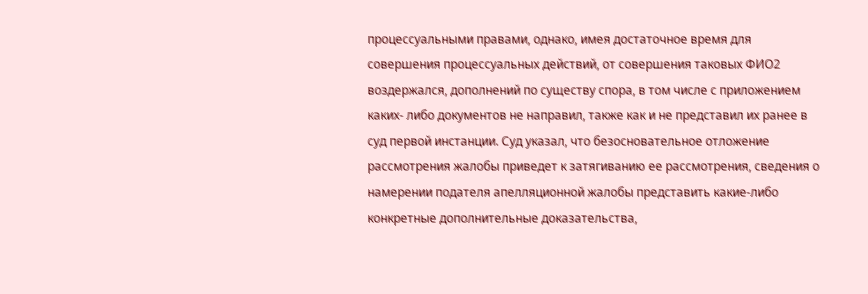процессуальными правами, однако, имея достаточное время для совершения процессуальных действий, от совершения таковых ФИО2 воздержался, дополнений по существу спора, в том числе с приложением каких- либо документов не направил, также как и не представил их ранее в суд первой инстанции. Суд указал, что безосновательное отложение рассмотрения жалобы приведет к затягиванию ее рассмотрения, сведения о намерении подателя апелляционной жалобы представить какие-либо конкретные дополнительные доказательства,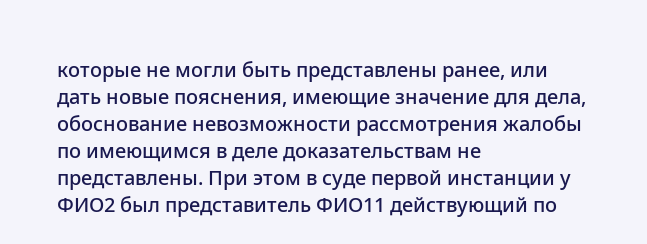которые не могли быть представлены ранее, или дать новые пояснения, имеющие значение для дела, обоснование невозможности рассмотрения жалобы по имеющимся в деле доказательствам не представлены. При этом в суде первой инстанции у ФИО2 был представитель ФИО11 действующий по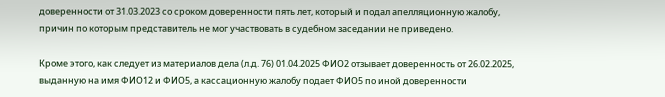доверенности от 31.03.2023 со сроком доверенности пять лет, который и подал апелляционную жалобу, причин по которым представитель не мог участвовать в судебном заседании не приведено.

Кроме этого, как следует из материалов дела (л.д. 76) 01.04.2025 ФИО2 отзывает доверенность от 26.02.2025, выданную на имя ФИО12 и ФИО5, а кассационную жалобу подает ФИО5 по иной доверенности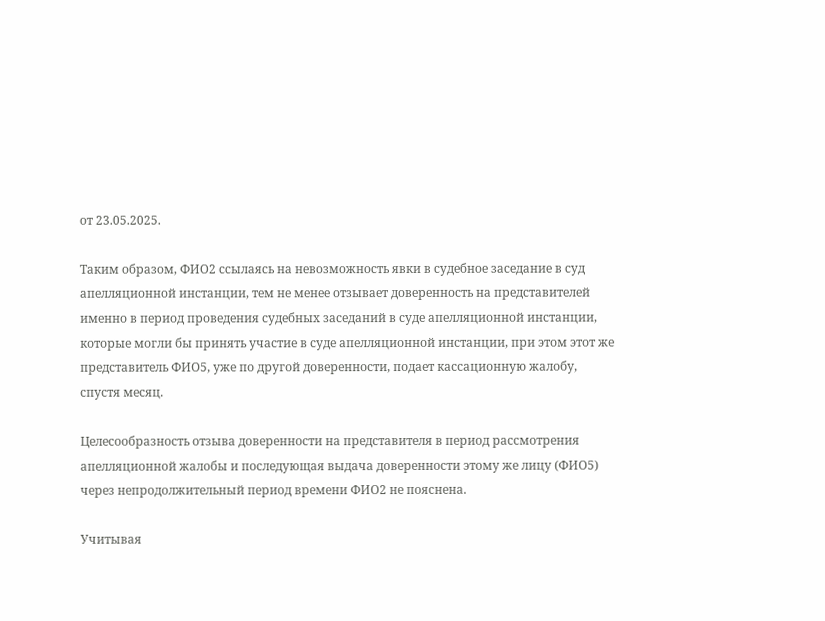от 23.05.2025.

Таким образом, ФИО2 ссылаясь на невозможность явки в судебное заседание в суд апелляционной инстанции, тем не менее отзывает доверенность на представителей именно в период проведения судебных заседаний в суде апелляционной инстанции, которые могли бы принять участие в суде апелляционной инстанции, при этом этот же представитель ФИО5, уже по другой доверенности, подает кассационную жалобу, спустя месяц.

Целесообразность отзыва доверенности на представителя в период рассмотрения апелляционной жалобы и последующая выдача доверенности этому же лицу (ФИО5) через непродолжительный период времени ФИО2 не пояснена.

Учитывая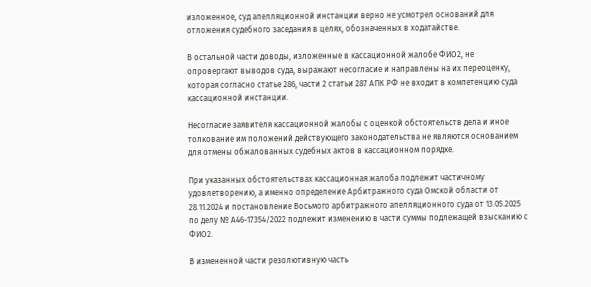изложенное, суд апелляционной инстанции верно не усмотрел оснований для отложения судебного заседания в целях, обозначенных в ходатайстве.

В остальной части доводы, изложенные в кассационной жалобе ФИО2, не опровергают выводов суда, выражают несогласие и направлены на их переоценку, которая согласно статье 286, части 2 статьи 287 АПК РФ не входит в компетенцию суда кассационной инстанции.

Несогласие заявителя кассационной жалобы с оценкой обстоятельств дела и иное толкование им положений действующего законодательства не являются основанием для отмены обжалованных судебных актов в кассационном порядке.

При указанных обстоятельствах кассационная жалоба подлежит частичному удовлетворению, а именно определение Арбитражного суда Омской области от 28.11.2024 и постановление Восьмого арбитражного апелляционного суда от 13.05.2025 по делу № А46-17354/2022 подлежит изменению в части суммы подлежащей взысканию с ФИО2.

В измененной части резолютивную часть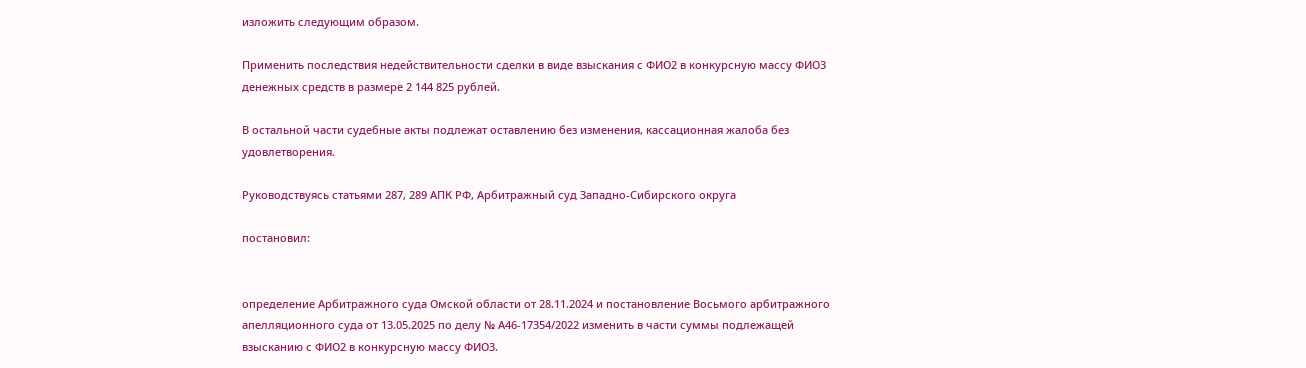изложить следующим образом.

Применить последствия недействительности сделки в виде взыскания с ФИО2 в конкурсную массу ФИО3 денежных средств в размере 2 144 825 рублей.

В остальной части судебные акты подлежат оставлению без изменения, кассационная жалоба без удовлетворения.

Руководствуясь статьями 287, 289 АПК РФ, Арбитражный суд Западно-Сибирского округа

постановил:


определение Арбитражного суда Омской области от 28.11.2024 и постановление Восьмого арбитражного апелляционного суда от 13.05.2025 по делу № А46-17354/2022 изменить в части суммы подлежащей взысканию с ФИО2 в конкурсную массу ФИО3.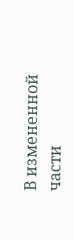В измененной части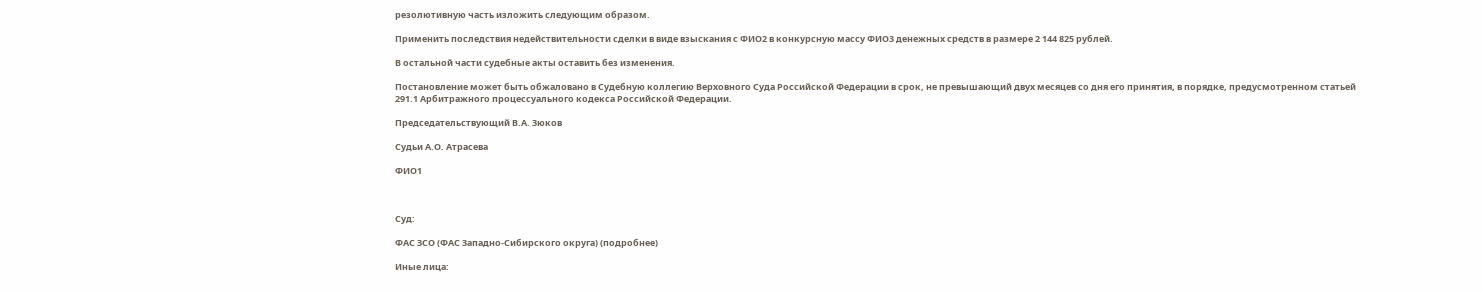резолютивную часть изложить следующим образом.

Применить последствия недействительности сделки в виде взыскания с ФИО2 в конкурсную массу ФИО3 денежных средств в размере 2 144 825 рублей.

В остальной части судебные акты оставить без изменения.

Постановление может быть обжаловано в Судебную коллегию Верховного Суда Российской Федерации в срок, не превышающий двух месяцев со дня его принятия, в порядке, предусмотренном статьей 291.1 Арбитражного процессуального кодекса Российской Федерации.

Председательствующий В.А. Зюков

Судьи А.О. Атрасева

ФИО1



Суд:

ФАС ЗСО (ФАС Западно-Сибирского округа) (подробнее)

Иные лица: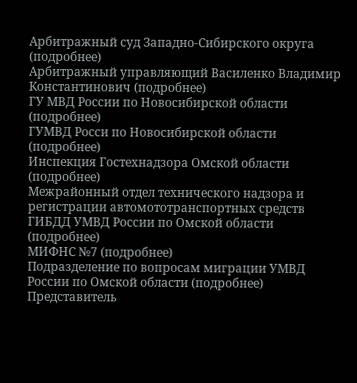Арбитражный суд Западно-Сибирского округа (подробнее)
Арбитражный управляющий Василенко Владимир Константинович (подробнее)
ГУ МВД России по Новосибирской области (подробнее)
ГУМВД Росси по Новосибирской области (подробнее)
Инспекция Гостехнадзора Омской области (подробнее)
Межрайонный отдел технического надзора и регистрации автомототранспортных средств ГИБДД УМВД России по Омской области (подробнее)
МИФНС №7 (подробнее)
Подразделение по вопросам миграции УМВД России по Омской области (подробнее)
Представитель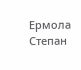Ермола Степан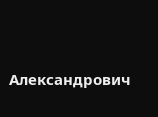Александрович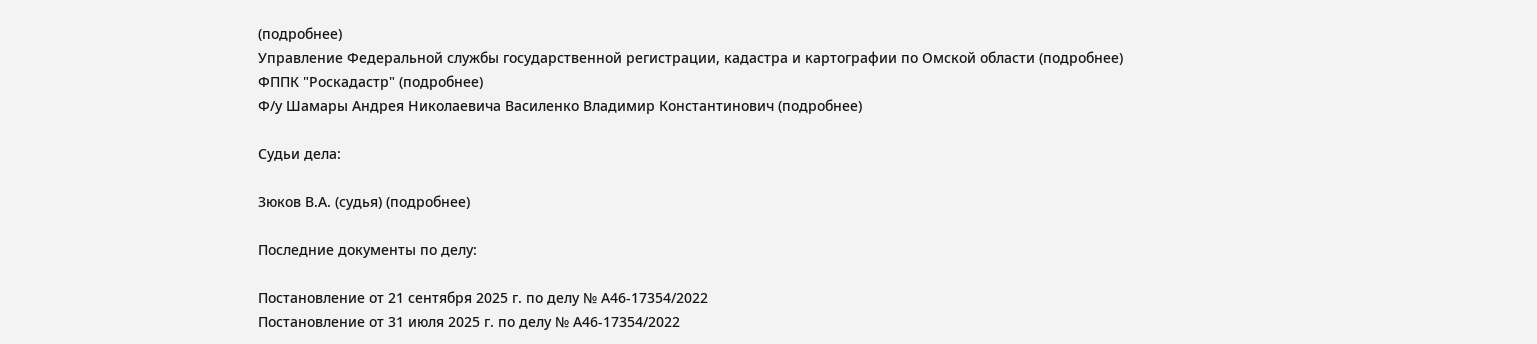(подробнее)
Управление Федеральной службы государственной регистрации, кадастра и картографии по Омской области (подробнее)
ФППК "Роскадастр" (подробнее)
Ф/у Шамары Андрея Николаевича Василенко Владимир Константинович (подробнее)

Судьи дела:

Зюков В.А. (судья) (подробнее)

Последние документы по делу:

Постановление от 21 сентября 2025 г. по делу № А46-17354/2022
Постановление от 31 июля 2025 г. по делу № А46-17354/2022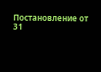Постановление от 31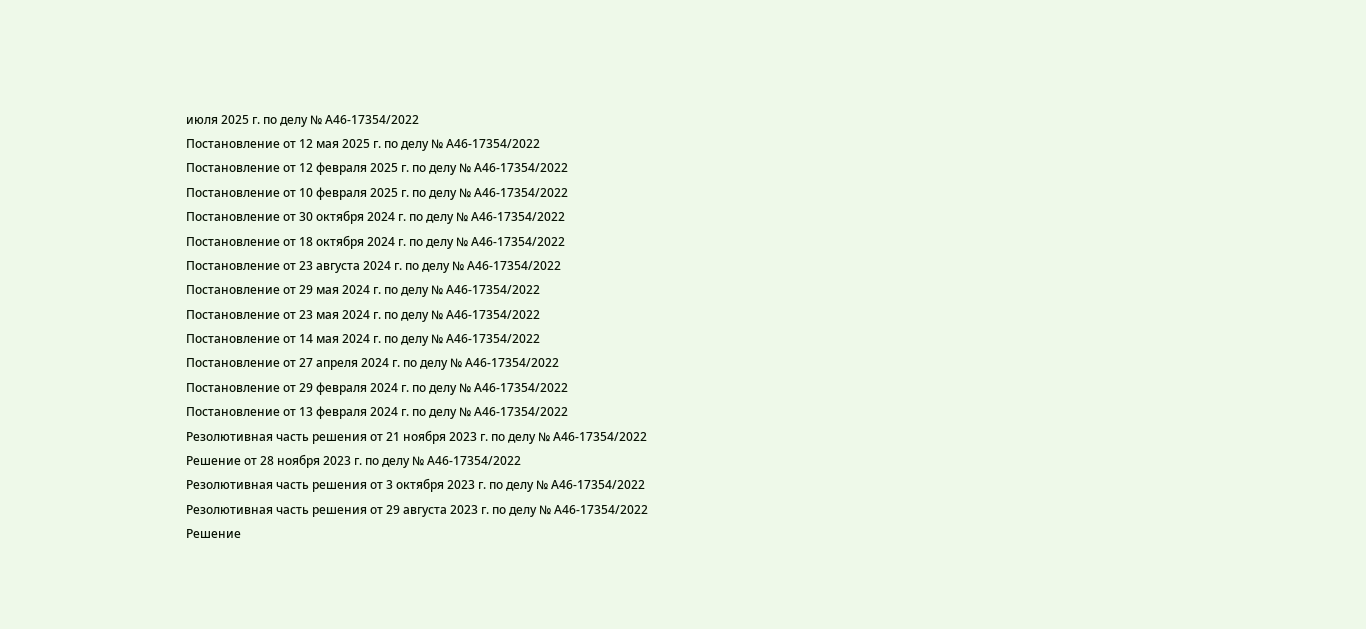июля 2025 г. по делу № А46-17354/2022
Постановление от 12 мая 2025 г. по делу № А46-17354/2022
Постановление от 12 февраля 2025 г. по делу № А46-17354/2022
Постановление от 10 февраля 2025 г. по делу № А46-17354/2022
Постановление от 30 октября 2024 г. по делу № А46-17354/2022
Постановление от 18 октября 2024 г. по делу № А46-17354/2022
Постановление от 23 августа 2024 г. по делу № А46-17354/2022
Постановление от 29 мая 2024 г. по делу № А46-17354/2022
Постановление от 23 мая 2024 г. по делу № А46-17354/2022
Постановление от 14 мая 2024 г. по делу № А46-17354/2022
Постановление от 27 апреля 2024 г. по делу № А46-17354/2022
Постановление от 29 февраля 2024 г. по делу № А46-17354/2022
Постановление от 13 февраля 2024 г. по делу № А46-17354/2022
Резолютивная часть решения от 21 ноября 2023 г. по делу № А46-17354/2022
Решение от 28 ноября 2023 г. по делу № А46-17354/2022
Резолютивная часть решения от 3 октября 2023 г. по делу № А46-17354/2022
Резолютивная часть решения от 29 августа 2023 г. по делу № А46-17354/2022
Решение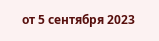от 5 сентября 2023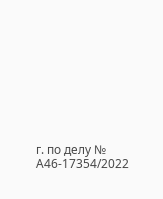г. по делу № А46-17354/2022